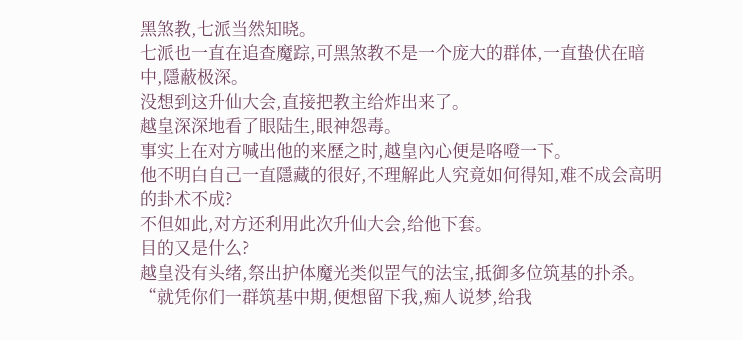黑煞教,七派当然知晓。
七派也一直在追查魔踪,可黑煞教不是一个庞大的群体,一直蛰伏在暗中,隱蔽极深。
没想到这升仙大会,直接把教主给炸出来了。
越皇深深地看了眼陆生,眼神怨毒。
事实上在对方喊出他的来歷之时,越皇內心便是咯噔一下。
他不明白自己一直隱藏的很好,不理解此人究竟如何得知,难不成会高明的卦术不成?
不但如此,对方还利用此次升仙大会,给他下套。
目的又是什么?
越皇没有头绪,祭出护体魔光类似罡气的法宝,抵御多位筑基的扑杀。
“就凭你们一群筑基中期,便想留下我,痴人说梦,给我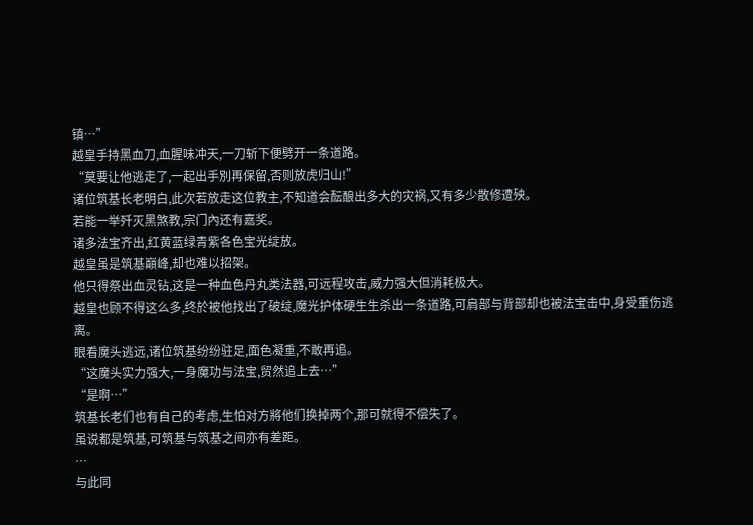镇…”
越皇手持黑血刀,血腥味冲天,一刀斩下便劈开一条道路。
“莫要让他逃走了,一起出手別再保留,否则放虎归山!”
诸位筑基长老明白,此次若放走这位教主,不知道会酝酿出多大的灾祸,又有多少散修遭殃。
若能一举歼灭黑煞教,宗门內还有嘉奖。
诸多法宝齐出,红黄蓝绿青紫各色宝光绽放。
越皇虽是筑基巔峰,却也难以招架。
他只得祭出血灵钻,这是一种血色丹丸类法器,可远程攻击,威力强大但消耗极大。
越皇也顾不得这么多,终於被他找出了破绽,魔光护体硬生生杀出一条道路,可肩部与背部却也被法宝击中,身受重伤逃离。
眼看魔头逃远,诸位筑基纷纷驻足,面色凝重,不敢再追。
“这魔头实力强大,一身魔功与法宝,贸然追上去…”
“是啊…”
筑基长老们也有自己的考虑,生怕对方將他们换掉两个,那可就得不偿失了。
虽说都是筑基,可筑基与筑基之间亦有差距。
…
与此同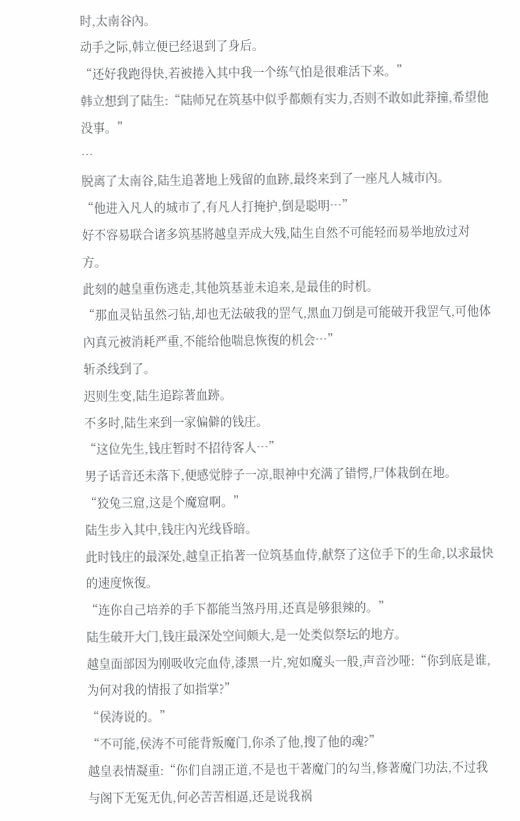时,太南谷內。
动手之际,韩立便已经退到了身后。
“还好我跑得快,若被捲入其中我一个练气怕是很难活下来。”
韩立想到了陆生:“陆师兄在筑基中似乎都颇有实力,否则不敢如此莽撞,希望他没事。”
…
脱离了太南谷,陆生追著地上残留的血跡,最终来到了一座凡人城市內。
“他进入凡人的城市了,有凡人打掩护,倒是聪明…”
好不容易联合诸多筑基將越皇弄成大残,陆生自然不可能轻而易举地放过对方。
此刻的越皇重伤逃走,其他筑基並未追来,是最佳的时机。
“那血灵钻虽然刁钻,却也无法破我的罡气,黑血刀倒是可能破开我罡气,可他体內真元被消耗严重,不能给他喘息恢復的机会…”
斩杀线到了。
迟则生变,陆生追踪著血跡。
不多时,陆生来到一家偏僻的钱庄。
“这位先生,钱庄暂时不招待客人…”
男子话音还未落下,便感觉脖子一凉,眼神中充满了错愕,尸体栽倒在地。
“狡兔三窟,这是个魔窟啊。”
陆生步入其中,钱庄內光线昏暗。
此时钱庄的最深处,越皇正掐著一位筑基血侍,献祭了这位手下的生命,以求最快的速度恢復。
“连你自己培养的手下都能当煞丹用,还真是够狠辣的。”
陆生破开大门,钱庄最深处空间颇大,是一处类似祭坛的地方。
越皇面部因为刚吸收完血侍,漆黑一片,宛如魔头一般,声音沙哑:“你到底是谁,为何对我的情报了如指掌?”
“侯涛说的。”
“不可能,侯涛不可能背叛魔门,你杀了他,搜了他的魂?”
越皇表情凝重:“你们自詡正道,不是也干著魔门的勾当,修著魔门功法,不过我与阁下无冤无仇,何必苦苦相逼,还是说我祸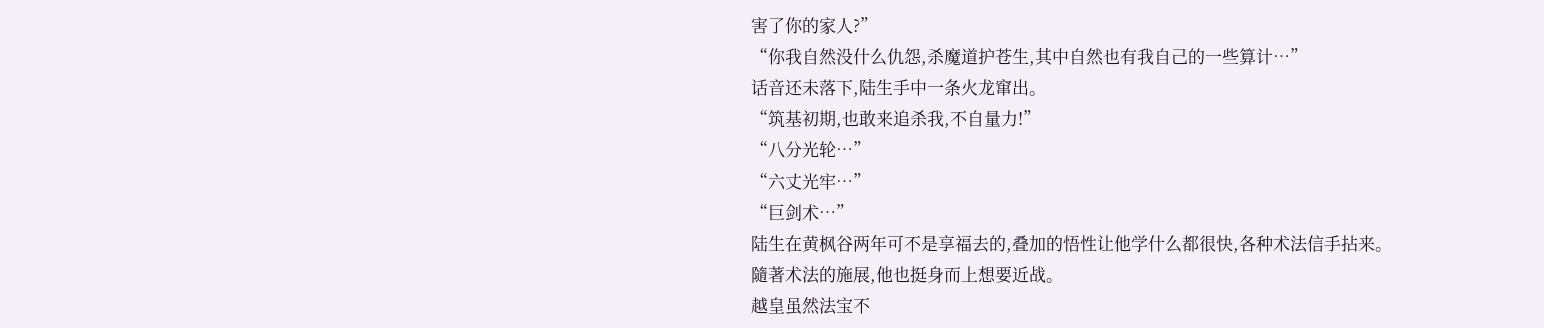害了你的家人?”
“你我自然没什么仇怨,杀魔道护苍生,其中自然也有我自己的一些算计…”
话音还未落下,陆生手中一条火龙窜出。
“筑基初期,也敢来追杀我,不自量力!”
“八分光轮…”
“六丈光牢…”
“巨剑术…”
陆生在黄枫谷两年可不是享福去的,叠加的悟性让他学什么都很快,各种术法信手拈来。
隨著术法的施展,他也挺身而上想要近战。
越皇虽然法宝不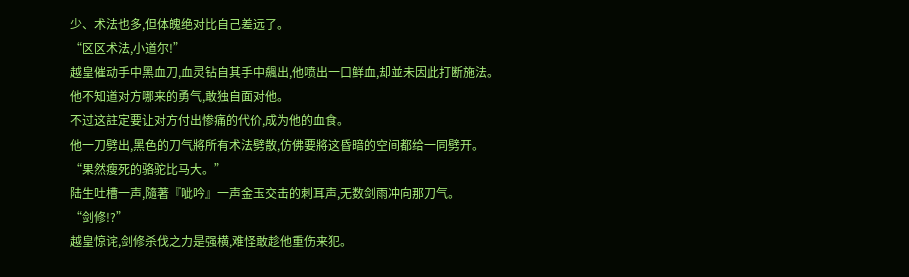少、术法也多,但体魄绝对比自己差远了。
“区区术法,小道尔!”
越皇催动手中黑血刀,血灵钻自其手中飆出,他喷出一口鲜血,却並未因此打断施法。
他不知道对方哪来的勇气,敢独自面对他。
不过这註定要让对方付出惨痛的代价,成为他的血食。
他一刀劈出,黑色的刀气將所有术法劈散,仿佛要將这昏暗的空间都给一同劈开。
“果然瘦死的骆驼比马大。”
陆生吐槽一声,隨著『呲吟』一声金玉交击的刺耳声,无数剑雨冲向那刀气。
“剑修!?”
越皇惊诧,剑修杀伐之力是强横,难怪敢趁他重伤来犯。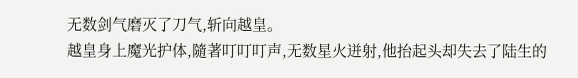无数剑气磨灭了刀气,斩向越皇。
越皇身上魔光护体,隨著叮叮叮声,无数星火迸射,他抬起头却失去了陆生的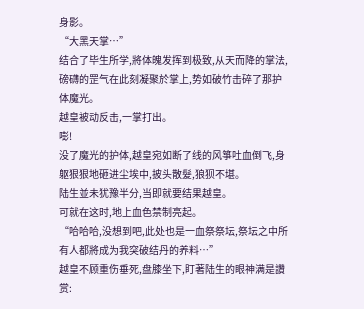身影。
“大黑天掌…”
结合了毕生所学,將体魄发挥到极致,从天而降的掌法,磅礴的罡气在此刻凝聚於掌上,势如破竹击碎了那护体魔光。
越皇被动反击,一掌打出。
嘭!
没了魔光的护体,越皇宛如断了线的风箏吐血倒飞,身躯狠狠地砸进尘埃中,披头散髮,狼狈不堪。
陆生並未犹豫半分,当即就要结果越皇。
可就在这时,地上血色禁制亮起。
“哈哈哈,没想到吧,此处也是一血祭祭坛,祭坛之中所有人都將成为我突破结丹的养料…”
越皇不顾重伤垂死,盘膝坐下,盯著陆生的眼神满是讚赏: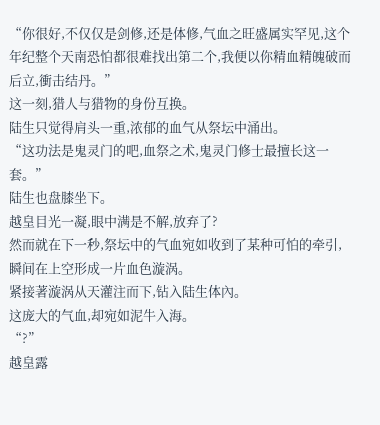“你很好,不仅仅是剑修,还是体修,气血之旺盛属实罕见,这个年纪整个天南恐怕都很难找出第二个,我便以你精血精魄破而后立,衝击结丹。”
这一刻,猎人与猎物的身份互换。
陆生只觉得肩头一重,浓郁的血气从祭坛中涌出。
“这功法是鬼灵门的吧,血祭之术,鬼灵门修士最擅长这一套。”
陆生也盘膝坐下。
越皇目光一凝,眼中满是不解,放弃了?
然而就在下一秒,祭坛中的气血宛如收到了某种可怕的牵引,瞬间在上空形成一片血色漩涡。
紧接著漩涡从天灌注而下,钻入陆生体內。
这庞大的气血,却宛如泥牛入海。
“?”
越皇露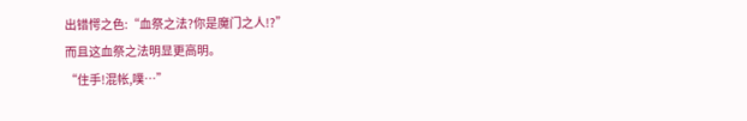出错愕之色:“血祭之法?你是魔门之人!?”
而且这血祭之法明显更高明。
“住手!混帐,噗…”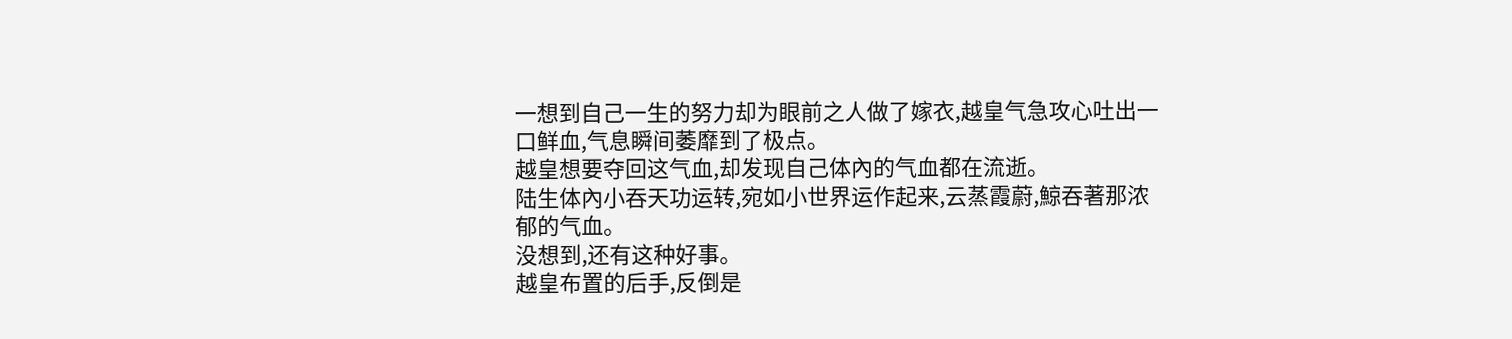一想到自己一生的努力却为眼前之人做了嫁衣,越皇气急攻心吐出一口鲜血,气息瞬间萎靡到了极点。
越皇想要夺回这气血,却发现自己体內的气血都在流逝。
陆生体內小吞天功运转,宛如小世界运作起来,云蒸霞蔚,鯨吞著那浓郁的气血。
没想到,还有这种好事。
越皇布置的后手,反倒是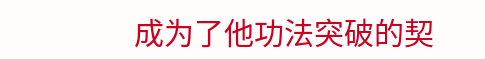成为了他功法突破的契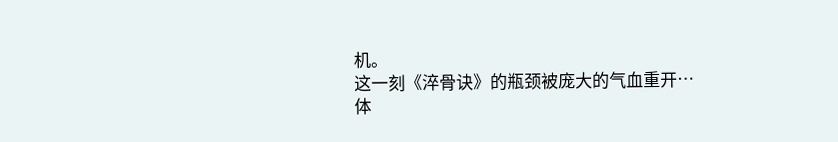机。
这一刻《淬骨诀》的瓶颈被庞大的气血重开…
体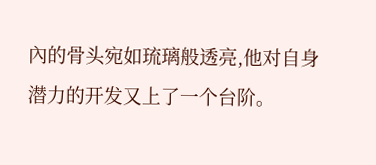內的骨头宛如琉璃般透亮,他对自身潜力的开发又上了一个台阶。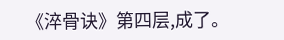《淬骨诀》第四层,成了。